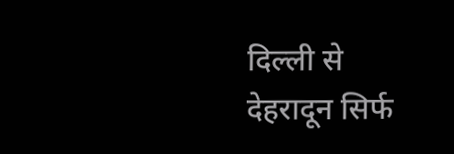दिल्ली से देहरादून सिर्फ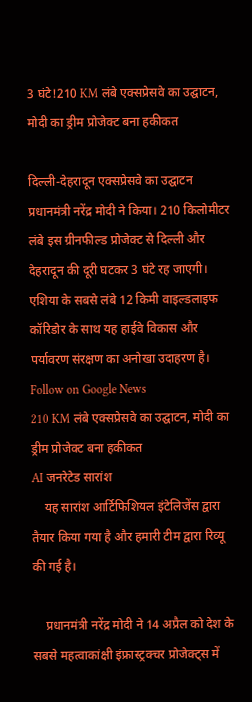3 घंटे!210 KM लंबे एक्सप्रेसवे का उद्घाटन, मोदी का ड्रीम प्रोजेक्ट बना हकीकत

दिल्ली-देहरादून एक्सप्रेसवे का उद्घाटन प्रधानमंत्री नरेंद्र मोदी ने किया। 210 किलोमीटर लंबे इस ग्रीनफील्ड प्रोजेक्ट से दिल्ली और देहरादून की दूरी घटकर 3 घंटे रह जाएगी। एशिया के सबसे लंबे 12 किमी वाइल्डलाइफ कॉरिडोर के साथ यह हाईवे विकास और पर्यावरण संरक्षण का अनोखा उदाहरण है।
Follow on Google News
210 KM लंबे एक्सप्रेसवे का उद्घाटन, मोदी का ड्रीम प्रोजेक्ट बना हकीकत
AI जनरेटेड सारांश
    यह सारांश आर्टिफिशियल इंटेलिजेंस द्वारा तैयार किया गया है और हमारी टीम द्वारा रिव्यू की गई है।

    प्रधानमंत्री नरेंद्र मोदी ने 14 अप्रैल को देश के सबसे महत्वाकांक्षी इंफ्रास्ट्रक्चर प्रोजेक्ट्स में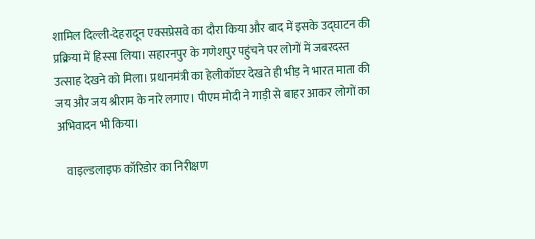शामिल दिल्ली-देहरादून एक्सप्रेसवे का दौरा किया और बाद में इसके उद्घाटन की प्रक्रिया में हिस्सा लिया। सहारनपुर के गणेशपुर पहुंचने पर लोगों में जबरदस्त उत्साह देखने को मिला। प्रधानमंत्री का हेलीकॉप्टर देखते ही भीड़ ने भारत माता की जय और जय श्रीराम के नारे लगाए। पीएम मोदी ने गाड़ी से बाहर आकर लोगों का अभिवादन भी किया।

    वाइल्डलाइफ कॉरिडोर का निरीक्षण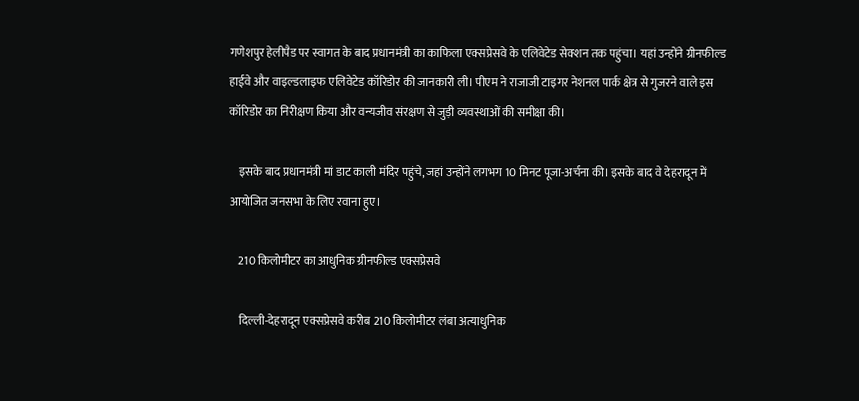गणेशपुर हेलीपैड पर स्वागत के बाद प्रधानमंत्री का काफिला एक्सप्रेसवे के एलिवेटेड सेक्शन तक पहुंचा। यहां उन्होंने ग्रीनफील्ड हाईवे और वाइल्डलाइफ एलिवेटेड कॉरिडोर की जानकारी ली। पीएम ने राजाजी टाइगर नेशनल पार्क क्षेत्र से गुजरने वाले इस कॉरिडोर का निरीक्षण किया और वन्यजीव संरक्षण से जुड़ी व्यवस्थाओं की समीक्षा की।

    इसके बाद प्रधानमंत्री मां डाट काली मंदिर पहुंचे, जहां उन्होंने लगभग 10 मिनट पूजा-अर्चना की। इसके बाद वे देहरादून में आयोजित जनसभा के लिए रवाना हुए।

    210 किलोमीटर का आधुनिक ग्रीनफील्ड एक्सप्रेसवे

    दिल्ली-देहरादून एक्सप्रेसवे करीब 210 किलोमीटर लंबा अत्याधुनिक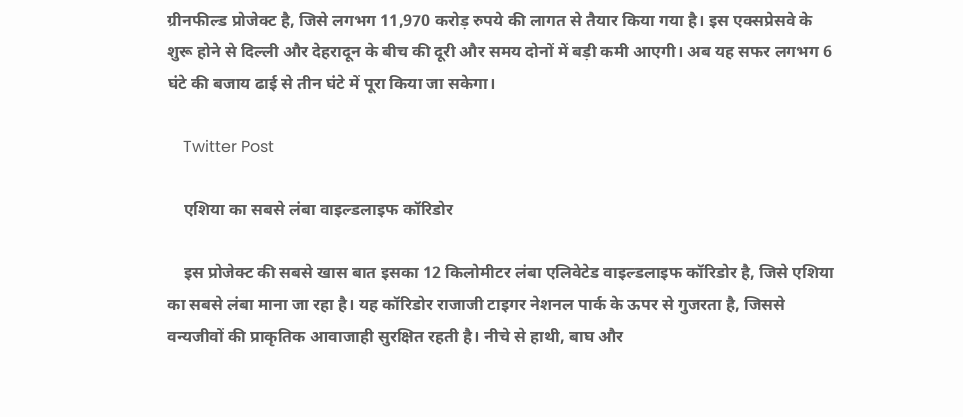ग्रीनफील्ड प्रोजेक्ट है, जिसे लगभग 11,970 करोड़ रुपये की लागत से तैयार किया गया है। इस एक्सप्रेसवे के शुरू होने से दिल्ली और देहरादून के बीच की दूरी और समय दोनों में बड़ी कमी आएगी। अब यह सफर लगभग 6 घंटे की बजाय ढाई से तीन घंटे में पूरा किया जा सकेगा।

    Twitter Post

    एशिया का सबसे लंबा वाइल्डलाइफ कॉरिडोर

    इस प्रोजेक्ट की सबसे खास बात इसका 12 किलोमीटर लंबा एलिवेटेड वाइल्डलाइफ कॉरिडोर है, जिसे एशिया का सबसे लंबा माना जा रहा है। यह कॉरिडोर राजाजी टाइगर नेशनल पार्क के ऊपर से गुजरता है, जिससे वन्यजीवों की प्राकृतिक आवाजाही सुरक्षित रहती है। नीचे से हाथी, बाघ और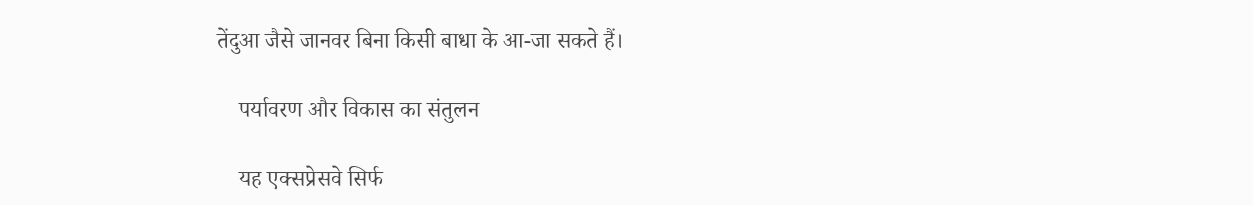तेंदुआ जैसे जानवर बिना किसी बाधा के आ-जा सकते हैं।

    पर्यावरण और विकास का संतुलन

    यह एक्सप्रेसवे सिर्फ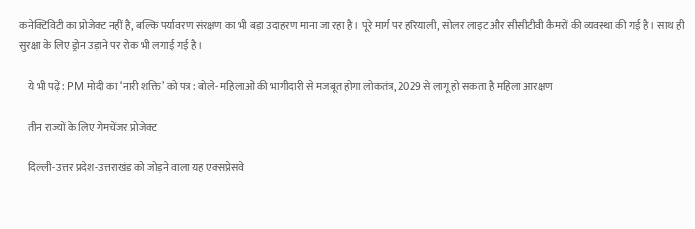कनेक्टिविटी का प्रोजेक्ट नहीं है, बल्कि पर्यावरण संरक्षण का भी बड़ा उदाहरण माना जा रहा है। पूरे मार्ग पर हरियाली, सोलर लाइट और सीसीटीवी कैमरों की व्यवस्था की गई है। साथ ही सुरक्षा के लिए ड्रोन उड़ाने पर रोक भी लगाई गई है।

    ये भी पढ़ें: PM मोदी का ‘नारी शक्ति’ को पत्र : बोले- महिलाओं की भागीदारी से मजबूत होगा लोकतंत्र, 2029 से लागू हो सकता है महिला आरक्षण

    तीन राज्यों के लिए गेमचेंजर प्रोजेक्ट

    दिल्ली-उत्तर प्रदेश-उत्तराखंड को जोड़ने वाला यह एक्सप्रेसवे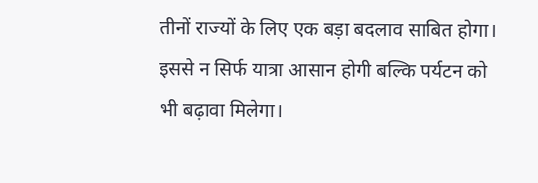तीनों राज्यों के लिए एक बड़ा बदलाव साबित होगा। इससे न सिर्फ यात्रा आसान होगी बल्कि पर्यटन को भी बढ़ावा मिलेगा।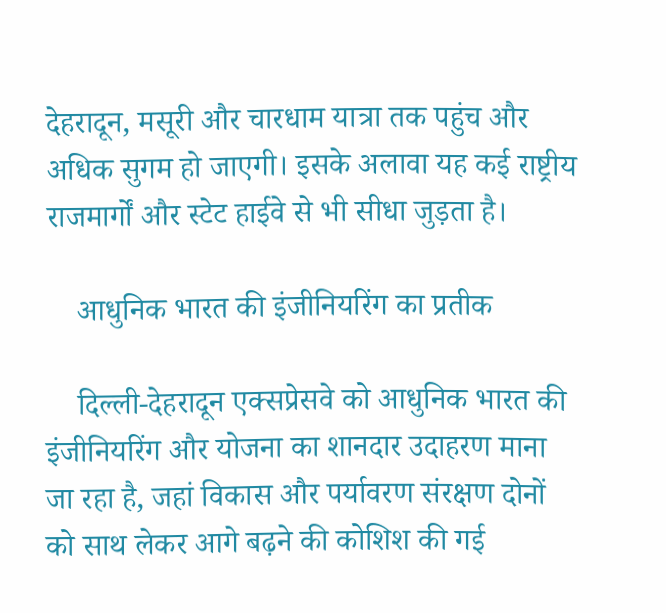देहरादून, मसूरी और चारधाम यात्रा तक पहुंच और अधिक सुगम हो जाएगी। इसके अलावा यह कई राष्ट्रीय राजमार्गों और स्टेट हाईवे से भी सीधा जुड़ता है।

    आधुनिक भारत की इंजीनियरिंग का प्रतीक

    दिल्ली-देहरादून एक्सप्रेसवे को आधुनिक भारत की इंजीनियरिंग और योजना का शानदार उदाहरण माना जा रहा है, जहां विकास और पर्यावरण संरक्षण दोनों को साथ लेकर आगे बढ़ने की कोशिश की गई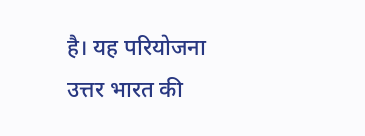है। यह परियोजना उत्तर भारत की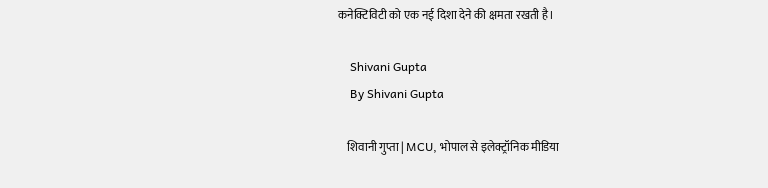कनेक्टिविटी को एक नई दिशा देने की क्षमता रखती है।

    Shivani Gupta
    By Shivani Gupta

    शिवानी गुप्ता | MCU, भोपाल से इलेक्ट्रॉनिक मीडिया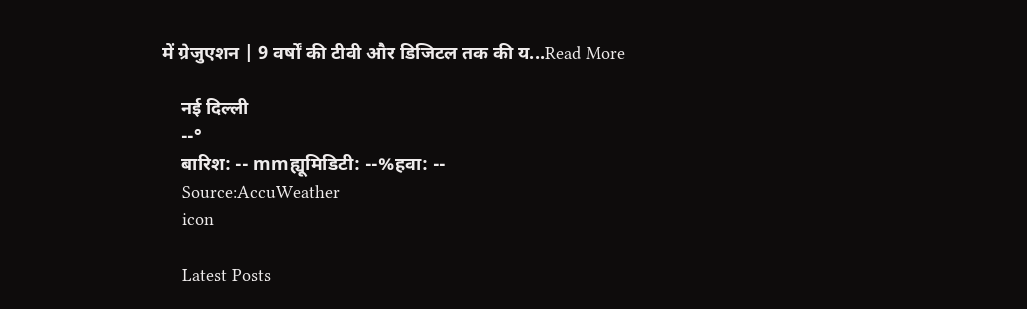में ग्रेजुएशन | 9 वर्षों की टीवी और डिजिटल तक की य...Read More

    नई दिल्ली
    --°
    बारिश: -- mmह्यूमिडिटी: --%हवा: --
    Source:AccuWeather
    icon

    Latest Posts